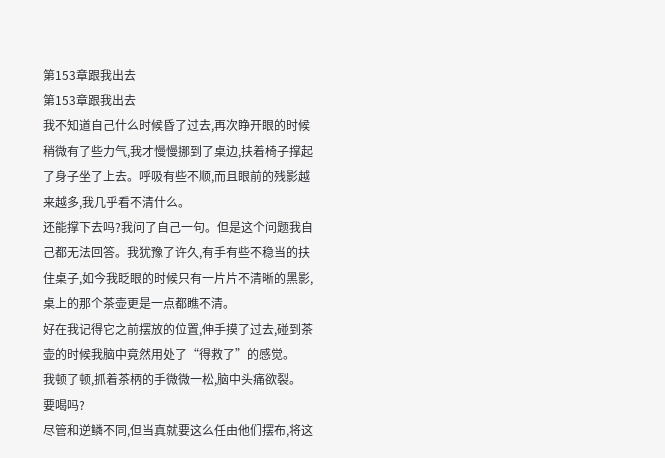第153章跟我出去
第153章跟我出去
我不知道自己什么时候昏了过去,再次睁开眼的时候稍微有了些力气,我才慢慢挪到了桌边,扶着椅子撑起了身子坐了上去。呼吸有些不顺,而且眼前的残影越来越多,我几乎看不清什么。
还能撑下去吗?我问了自己一句。但是这个问题我自己都无法回答。我犹豫了许久,有手有些不稳当的扶住桌子,如今我眨眼的时候只有一片片不清晰的黑影,桌上的那个茶壶更是一点都瞧不清。
好在我记得它之前摆放的位置,伸手摸了过去,碰到茶壶的时候我脑中竟然用处了“得救了”的感觉。
我顿了顿,抓着茶柄的手微微一松,脑中头痛欲裂。
要喝吗?
尽管和逆鳞不同,但当真就要这么任由他们摆布,将这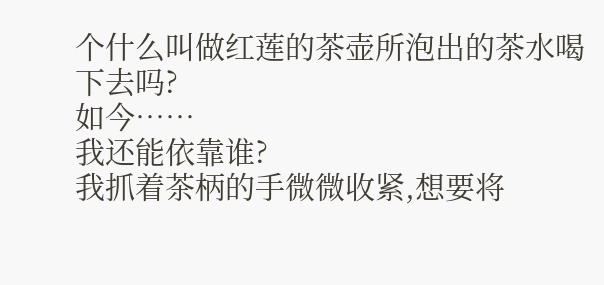个什么叫做红莲的茶壶所泡出的茶水喝下去吗?
如今……
我还能依靠谁?
我抓着茶柄的手微微收紧,想要将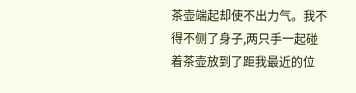茶壶端起却使不出力气。我不得不侧了身子,两只手一起碰着茶壶放到了距我最近的位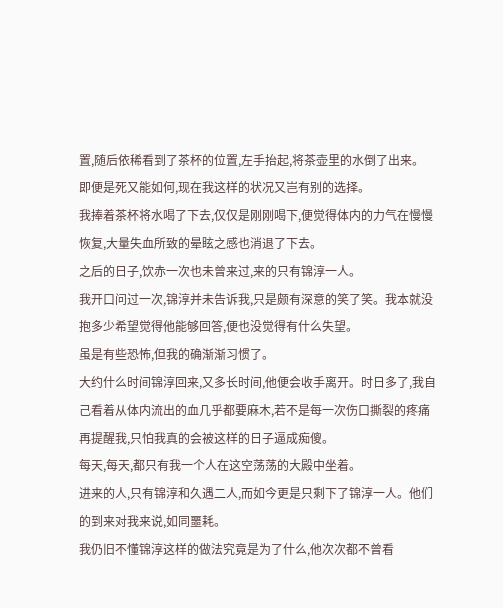置,随后依稀看到了茶杯的位置,左手抬起,将茶壶里的水倒了出来。
即便是死又能如何,现在我这样的状况又岂有别的选择。
我捧着茶杯将水喝了下去,仅仅是刚刚喝下,便觉得体内的力气在慢慢恢复,大量失血所致的晕眩之感也消退了下去。
之后的日子,饮赤一次也未曾来过,来的只有锦淳一人。
我开口问过一次,锦淳并未告诉我,只是颇有深意的笑了笑。我本就没抱多少希望觉得他能够回答,便也没觉得有什么失望。
虽是有些恐怖,但我的确渐渐习惯了。
大约什么时间锦淳回来,又多长时间,他便会收手离开。时日多了,我自己看着从体内流出的血几乎都要麻木,若不是每一次伤口撕裂的疼痛再提醒我,只怕我真的会被这样的日子逼成痴傻。
每天,每天,都只有我一个人在这空荡荡的大殿中坐着。
进来的人,只有锦淳和久遇二人,而如今更是只剩下了锦淳一人。他们的到来对我来说,如同噩耗。
我仍旧不懂锦淳这样的做法究竟是为了什么,他次次都不曾看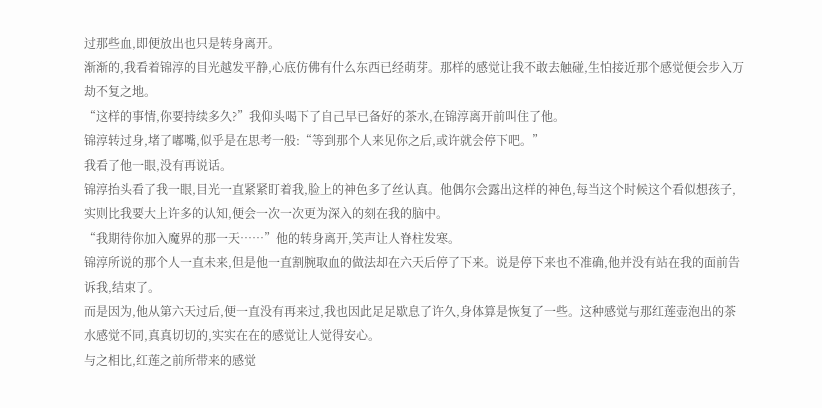过那些血,即便放出也只是转身离开。
渐渐的,我看着锦淳的目光越发平静,心底仿佛有什么东西已经萌芽。那样的感觉让我不敢去触碰,生怕接近那个感觉便会步入万劫不复之地。
“这样的事情,你要持续多久?”我仰头喝下了自己早已备好的茶水,在锦淳离开前叫住了他。
锦淳转过身,堵了嘟嘴,似乎是在思考一般:“等到那个人来见你之后,或许就会停下吧。”
我看了他一眼,没有再说话。
锦淳抬头看了我一眼,目光一直紧紧盯着我,脸上的神色多了丝认真。他偶尔会露出这样的神色,每当这个时候这个看似想孩子,实则比我要大上许多的认知,便会一次一次更为深入的刻在我的脑中。
“我期待你加入魔界的那一天……”他的转身离开,笑声让人脊柱发寒。
锦淳所说的那个人一直未来,但是他一直割腕取血的做法却在六天后停了下来。说是停下来也不准确,他并没有站在我的面前告诉我,结束了。
而是因为,他从第六天过后,便一直没有再来过,我也因此足足歇息了许久,身体算是恢复了一些。这种感觉与那红莲壶泡出的茶水感觉不同,真真切切的,实实在在的感觉让人觉得安心。
与之相比,红莲之前所带来的感觉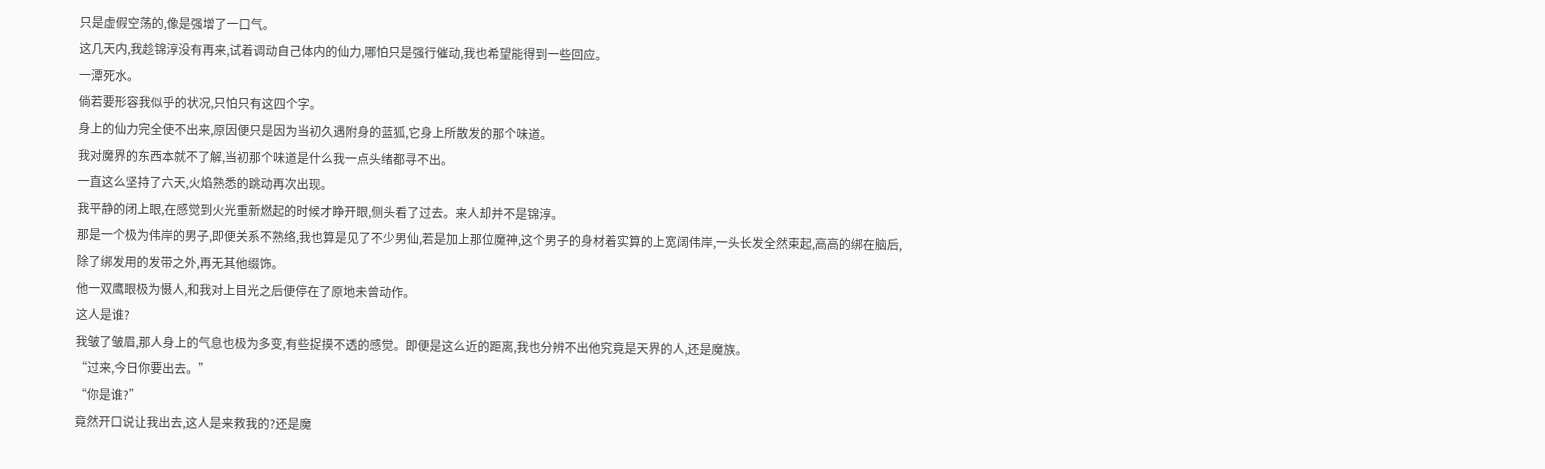只是虚假空荡的,像是强增了一口气。
这几天内,我趁锦淳没有再来,试着调动自己体内的仙力,哪怕只是强行催动,我也希望能得到一些回应。
一潭死水。
倘若要形容我似乎的状况,只怕只有这四个字。
身上的仙力完全使不出来,原因便只是因为当初久遇附身的蓝狐,它身上所散发的那个味道。
我对魔界的东西本就不了解,当初那个味道是什么我一点头绪都寻不出。
一直这么坚持了六天,火焰熟悉的跳动再次出现。
我平静的闭上眼,在感觉到火光重新燃起的时候才睁开眼,侧头看了过去。来人却并不是锦淳。
那是一个极为伟岸的男子,即便关系不熟络,我也算是见了不少男仙,若是加上那位魔神,这个男子的身材着实算的上宽阔伟岸,一头长发全然束起,高高的绑在脑后,除了绑发用的发带之外,再无其他缀饰。
他一双鹰眼极为慑人,和我对上目光之后便停在了原地未曾动作。
这人是谁?
我皱了皱眉,那人身上的气息也极为多变,有些捉摸不透的感觉。即便是这么近的距离,我也分辨不出他究竟是天界的人,还是魔族。
“过来,今日你要出去。”
“你是谁?”
竟然开口说让我出去,这人是来救我的?还是魔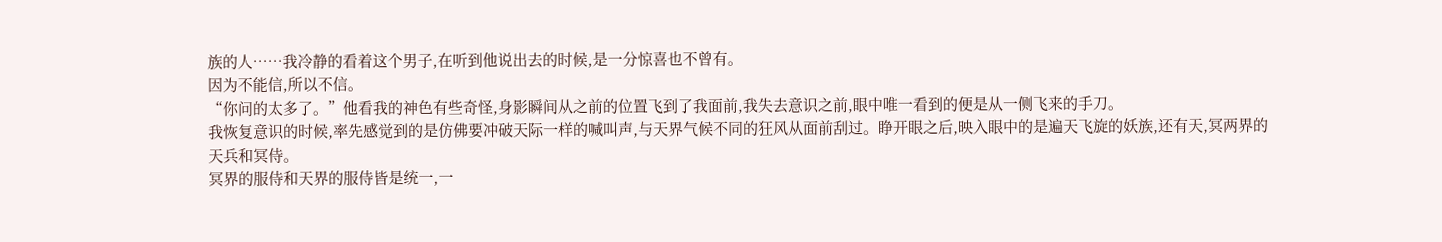族的人……我冷静的看着这个男子,在听到他说出去的时候,是一分惊喜也不曾有。
因为不能信,所以不信。
“你问的太多了。”他看我的神色有些奇怪,身影瞬间从之前的位置飞到了我面前,我失去意识之前,眼中唯一看到的便是从一侧飞来的手刀。
我恢复意识的时候,率先感觉到的是仿佛要冲破天际一样的喊叫声,与天界气候不同的狂风从面前刮过。睁开眼之后,映入眼中的是遍天飞旋的妖族,还有天,冥两界的天兵和冥侍。
冥界的服侍和天界的服侍皆是统一,一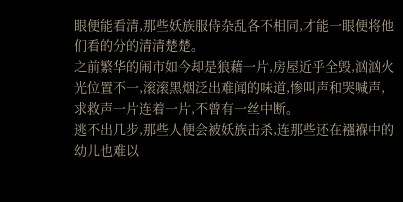眼便能看清,那些妖族服侍杂乱各不相同,才能一眼便将他们看的分的清清楚楚。
之前繁华的闹市如今却是狼藉一片,房屋近乎全毁,汹汹火光位置不一,滚滚黑烟泛出难闻的味道,惨叫声和哭喊声,求救声一片连着一片,不曾有一丝中断。
逃不出几步,那些人便会被妖族击杀,连那些还在襁褓中的幼儿也难以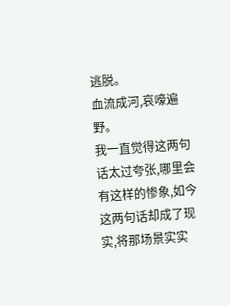逃脱。
血流成河,哀嚎遍野。
我一直觉得这两句话太过夸张,哪里会有这样的惨象,如今这两句话却成了现实,将那场景实实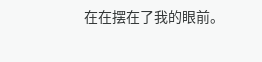在在摆在了我的眼前。